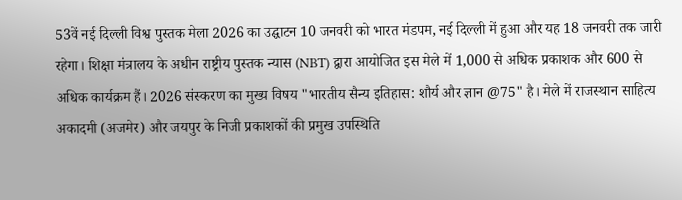53वें नई दिल्ली विश्व पुस्तक मेला 2026 का उद्घाटन 10 जनवरी को भारत मंडपम, नई दिल्ली में हुआ और यह 18 जनवरी तक जारी रहेगा। शिक्षा मंत्रालय के अधीन राष्ट्रीय पुस्तक न्यास (NBT) द्वारा आयोजित इस मेले में 1,000 से अधिक प्रकाशक और 600 से अधिक कार्यक्रम हैं। 2026 संस्करण का मुख्य विषय "भारतीय सैन्य इतिहास: शौर्य और ज्ञान @75" है। मेले में राजस्थान साहित्य अकादमी (अजमेर) और जयपुर के निजी प्रकाशकों की प्रमुख उपस्थिति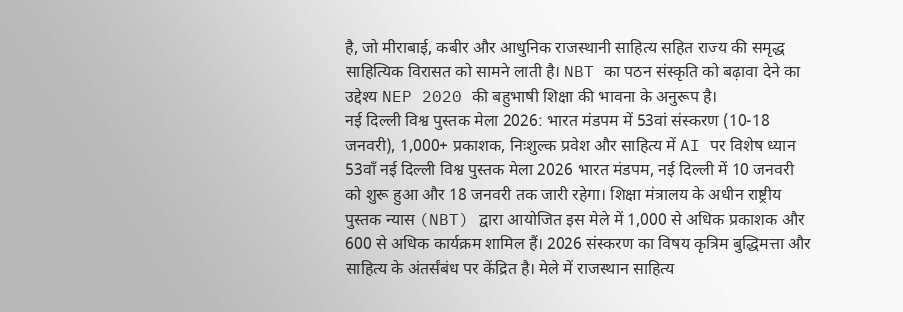है, जो मीराबाई, कबीर और आधुनिक राजस्थानी साहित्य सहित राज्य की समृद्ध साहित्यिक विरासत को सामने लाती है। NBT का पठन संस्कृति को बढ़ावा देने का उद्देश्य NEP 2020 की बहुभाषी शिक्षा की भावना के अनुरूप है।
नई दिल्ली विश्व पुस्तक मेला 2026: भारत मंडपम में 53वां संस्करण (10-18 जनवरी), 1,000+ प्रकाशक, निःशुल्क प्रवेश और साहित्य में AI पर विशेष ध्यान
53वाँ नई दिल्ली विश्व पुस्तक मेला 2026 भारत मंडपम, नई दिल्ली में 10 जनवरी को शुरू हुआ और 18 जनवरी तक जारी रहेगा। शिक्षा मंत्रालय के अधीन राष्ट्रीय पुस्तक न्यास (NBT) द्वारा आयोजित इस मेले में 1,000 से अधिक प्रकाशक और 600 से अधिक कार्यक्रम शामिल हैं। 2026 संस्करण का विषय कृत्रिम बुद्धिमत्ता और साहित्य के अंतर्संबंध पर केंद्रित है। मेले में राजस्थान साहित्य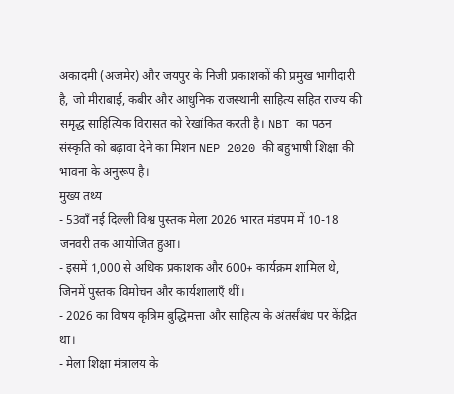अकादमी (अजमेर) और जयपुर के निजी प्रकाशकों की प्रमुख भागीदारी है, जो मीराबाई, कबीर और आधुनिक राजस्थानी साहित्य सहित राज्य की समृद्ध साहित्यिक विरासत को रेखांकित करती है। NBT का पठन संस्कृति को बढ़ावा देने का मिशन NEP 2020 की बहुभाषी शिक्षा की भावना के अनुरूप है।
मुख्य तथ्य
- 53वाँ नई दिल्ली विश्व पुस्तक मेला 2026 भारत मंडपम में 10-18 जनवरी तक आयोजित हुआ।
- इसमें 1,000 से अधिक प्रकाशक और 600+ कार्यक्रम शामिल थे, जिनमें पुस्तक विमोचन और कार्यशालाएँ थीं।
- 2026 का विषय कृत्रिम बुद्धिमत्ता और साहित्य के अंतर्संबंध पर केंद्रित था।
- मेला शिक्षा मंत्रालय के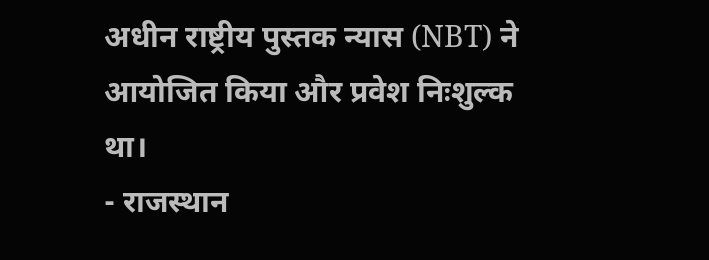अधीन राष्ट्रीय पुस्तक न्यास (NBT) ने आयोजित किया और प्रवेश निःशुल्क था।
- राजस्थान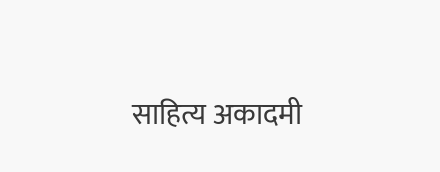साहित्य अकादमी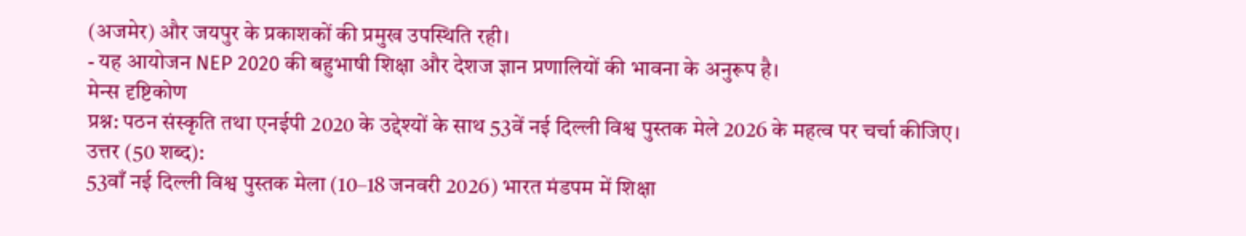(अजमेर) और जयपुर के प्रकाशकों की प्रमुख उपस्थिति रही।
- यह आयोजन NEP 2020 की बहुभाषी शिक्षा और देशज ज्ञान प्रणालियों की भावना के अनुरूप है।
मेन्स दृष्टिकोण
प्रश्न: पठन संस्कृति तथा एनईपी 2020 के उद्देश्यों के साथ 53वें नई दिल्ली विश्व पुस्तक मेले 2026 के महत्व पर चर्चा कीजिए।
उत्तर (50 शब्द):
53वाँ नई दिल्ली विश्व पुस्तक मेला (10–18 जनवरी 2026) भारत मंडपम में शिक्षा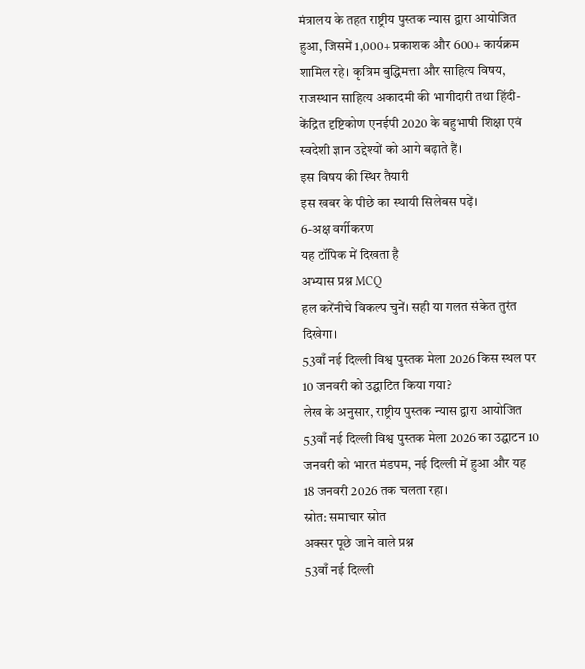मंत्रालय के तहत राष्ट्रीय पुस्तक न्यास द्वारा आयोजित हुआ, जिसमें 1,000+ प्रकाशक और 600+ कार्यक्रम शामिल रहे। कृत्रिम बुद्धिमत्ता और साहित्य विषय, राजस्थान साहित्य अकादमी की भागीदारी तथा हिंदी-केंद्रित दृष्टिकोण एनईपी 2020 के बहुभाषी शिक्षा एवं स्वदेशी ज्ञान उद्देश्यों को आगे बढ़ाते हैं।
इस विषय की स्थिर तैयारी
इस खबर के पीछे का स्थायी सिलेबस पढ़ें।
6-अक्ष वर्गीकरण
यह टॉपिक में दिखता है
अभ्यास प्रश्न MCQ
हल करेंनीचे विकल्प चुनें। सही या गलत संकेत तुरंत दिखेगा।
53वाँ नई दिल्ली विश्व पुस्तक मेला 2026 किस स्थल पर 10 जनवरी को उद्घाटित किया गया?
लेख के अनुसार, राष्ट्रीय पुस्तक न्यास द्वारा आयोजित 53वाँ नई दिल्ली विश्व पुस्तक मेला 2026 का उद्घाटन 10 जनवरी को भारत मंडपम, नई दिल्ली में हुआ और यह 18 जनवरी 2026 तक चलता रहा।
स्रोत: समाचार स्रोत
अक्सर पूछे जाने वाले प्रश्न
53वाँ नई दिल्ली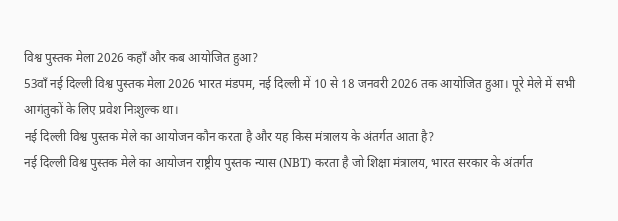विश्व पुस्तक मेला 2026 कहाँ और कब आयोजित हुआ?
53वाँ नई दिल्ली विश्व पुस्तक मेला 2026 भारत मंडपम, नई दिल्ली में 10 से 18 जनवरी 2026 तक आयोजित हुआ। पूरे मेले में सभी आगंतुकों के लिए प्रवेश निःशुल्क था।
नई दिल्ली विश्व पुस्तक मेले का आयोजन कौन करता है और यह किस मंत्रालय के अंतर्गत आता है?
नई दिल्ली विश्व पुस्तक मेले का आयोजन राष्ट्रीय पुस्तक न्यास (NBT) करता है जो शिक्षा मंत्रालय, भारत सरकार के अंतर्गत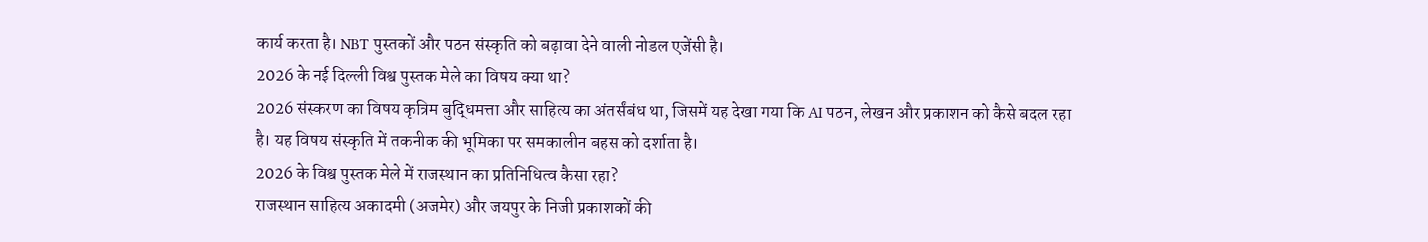कार्य करता है। NBT पुस्तकों और पठन संस्कृति को बढ़ावा देने वाली नोडल एजेंसी है।
2026 के नई दिल्ली विश्व पुस्तक मेले का विषय क्या था?
2026 संस्करण का विषय कृत्रिम बुद्धिमत्ता और साहित्य का अंतर्संबंध था, जिसमें यह देखा गया कि AI पठन, लेखन और प्रकाशन को कैसे बदल रहा है। यह विषय संस्कृति में तकनीक की भूमिका पर समकालीन बहस को दर्शाता है।
2026 के विश्व पुस्तक मेले में राजस्थान का प्रतिनिधित्व कैसा रहा?
राजस्थान साहित्य अकादमी (अजमेर) और जयपुर के निजी प्रकाशकों की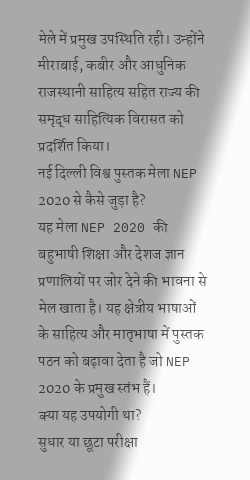मेले में प्रमुख उपस्थिति रही। उन्होंने मीराबाई, कबीर और आधुनिक राजस्थानी साहित्य सहित राज्य की समृद्ध साहित्यिक विरासत को प्रदर्शित किया।
नई दिल्ली विश्व पुस्तक मेला NEP 2020 से कैसे जुड़ा है?
यह मेला NEP 2020 की बहुभाषी शिक्षा और देशज ज्ञान प्रणालियों पर जोर देने की भावना से मेल खाता है। यह क्षेत्रीय भाषाओं के साहित्य और मातृभाषा में पुस्तक पठन को बढ़ावा देता है जो NEP 2020 के प्रमुख स्तंभ हैं।
क्या यह उपयोगी था?
सुधार या छूटा परीक्षा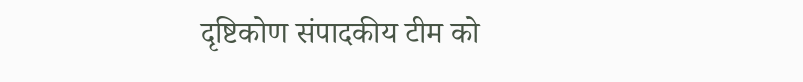दृष्टिकोण संपादकीय टीम को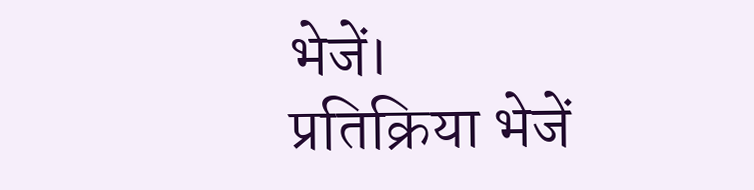भेजें।
प्रतिक्रिया भेजें